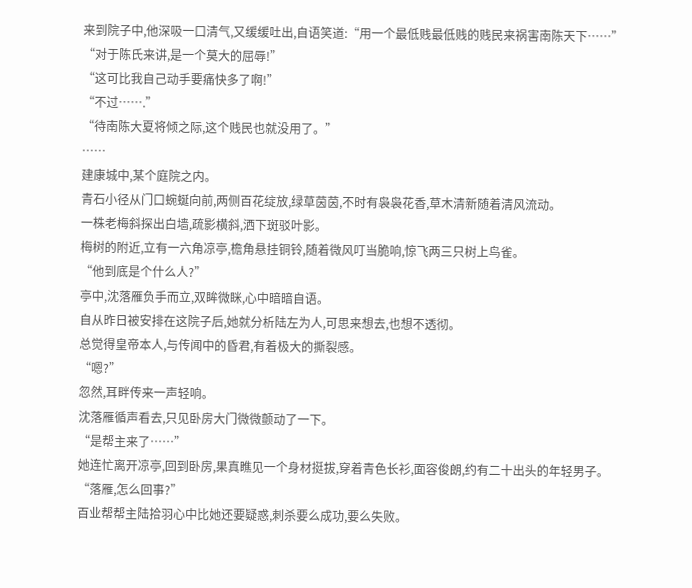来到院子中,他深吸一口清气,又缓缓吐出,自语笑道:“用一个最低贱最低贱的贱民来祸害南陈天下……”
“对于陈氏来讲,是一个莫大的屈辱!”
“这可比我自己动手要痛快多了啊!”
“不过…….”
“待南陈大夏将倾之际,这个贱民也就没用了。”
……
建康城中,某个庭院之内。
青石小径从门口蜿蜒向前,两侧百花绽放,绿草茵茵,不时有袅袅花香,草木清新随着清风流动。
一株老梅斜探出白墙,疏影横斜,洒下斑驳叶影。
梅树的附近,立有一六角凉亭,檐角悬挂铜铃,随着微风叮当脆响,惊飞两三只树上鸟雀。
“他到底是个什么人?”
亭中,沈落雁负手而立,双眸微眯,心中暗暗自语。
自从昨日被安排在这院子后,她就分析陆左为人,可思来想去,也想不透彻。
总觉得皇帝本人,与传闻中的昏君,有着极大的撕裂感。
“嗯?”
忽然,耳畔传来一声轻响。
沈落雁循声看去,只见卧房大门微微颤动了一下。
“是帮主来了……”
她连忙离开凉亭,回到卧房,果真瞧见一个身材挺拔,穿着青色长衫,面容俊朗,约有二十出头的年轻男子。
“落雁,怎么回事?”
百业帮帮主陆拾羽心中比她还要疑惑,刺杀要么成功,要么失败。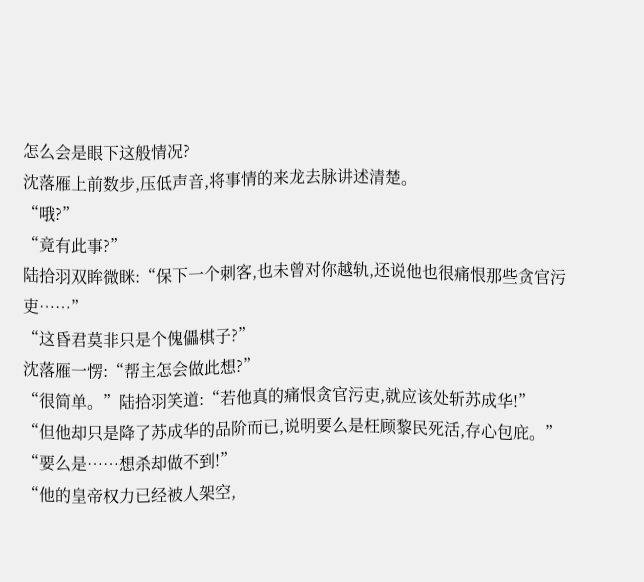怎么会是眼下这般情况?
沈落雁上前数步,压低声音,将事情的来龙去脉讲述清楚。
“哦?”
“竟有此事?”
陆拾羽双眸微眯:“保下一个刺客,也未曾对你越轨,还说他也很痛恨那些贪官污吏……”
“这昏君莫非只是个傀儡棋子?”
沈落雁一愣:“帮主怎会做此想?”
“很简单。”陆拾羽笑道:“若他真的痛恨贪官污吏,就应该处斩苏成华!”
“但他却只是降了苏成华的品阶而已,说明要么是枉顾黎民死活,存心包庇。”
“要么是……想杀却做不到!”
“他的皇帝权力已经被人架空,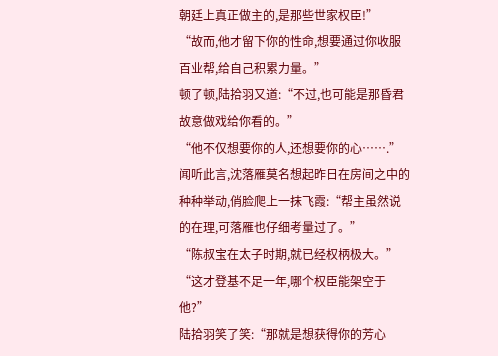朝廷上真正做主的,是那些世家权臣!”
“故而,他才留下你的性命,想要通过你收服百业帮,给自己积累力量。”
顿了顿,陆拾羽又道:“不过,也可能是那昏君故意做戏给你看的。”
“他不仅想要你的人,还想要你的心…….”
闻听此言,沈落雁莫名想起昨日在房间之中的种种举动,俏脸爬上一抹飞霞:“帮主虽然说的在理,可落雁也仔细考量过了。”
“陈叔宝在太子时期,就已经权柄极大。”
“这才登基不足一年,哪个权臣能架空于他?”
陆拾羽笑了笑:“那就是想获得你的芳心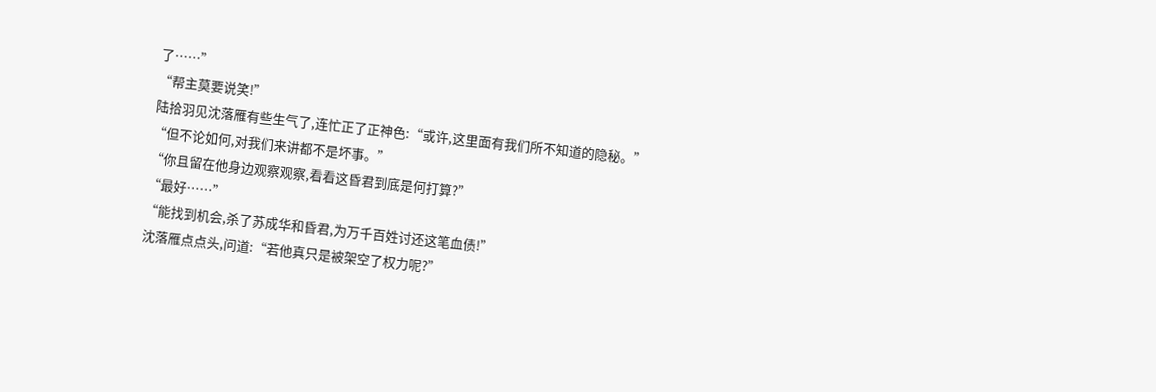了……”
“帮主莫要说笑!”
陆拾羽见沈落雁有些生气了,连忙正了正神色:“或许,这里面有我们所不知道的隐秘。”
“但不论如何,对我们来讲都不是坏事。”
“你且留在他身边观察观察,看看这昏君到底是何打算?”
“最好……”
“能找到机会,杀了苏成华和昏君,为万千百姓讨还这笔血债!”
沈落雁点点头,问道:“若他真只是被架空了权力呢?”